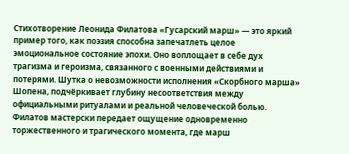Стихотворение Леонида Филатова «Гусарский марш» — это яркий пример того, как поэзия способна запечатлеть целое эмоциональное состояние эпохи. Оно воплощает в себе дух трагизма и героизма, связанного с военными действиями и потерями. Шутка о невозможности исполнения «Скорбного марша» Шопена, подчёркивает глубину несоответствия между официальными ритуалами и реальной человеческой болью. Филатов мастерски передает ощущение одновременно торжественного и трагического момента, где марш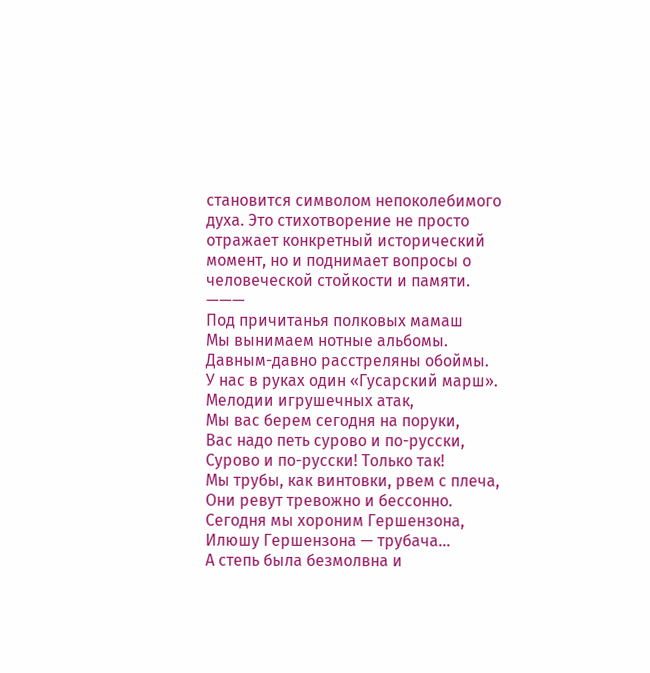становится символом непоколебимого духа. Это стихотворение не просто отражает конкретный исторический момент, но и поднимает вопросы о человеческой стойкости и памяти.
———
Под причитанья полковых мамаш
Мы вынимаем нотные альбомы.
Давным-давно расстреляны обоймы.
У нас в руках один «Гусарский марш».
Мелодии игрушечных атак,
Мы вас берем сегодня на поруки,
Вас надо петь сурово и по-русски,
Сурово и по-русски! Только так!
Мы трубы, как винтовки, рвем с плеча,
Они ревут тревожно и бессонно.
Сегодня мы хороним Гершензона,
Илюшу Гершензона — трубача…
А степь была безмолвна и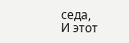седа,
И этот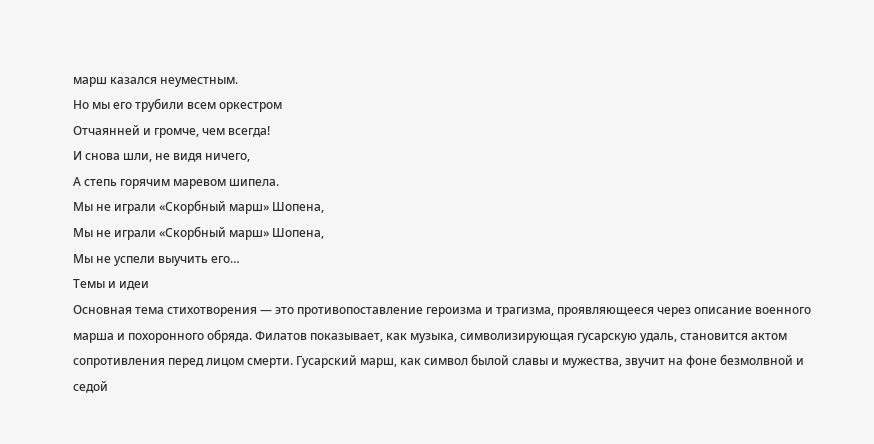марш казался неуместным.
Но мы его трубили всем оркестром
Отчаянней и громче, чем всегда!
И снова шли, не видя ничего,
А степь горячим маревом шипела.
Мы не играли «Скорбный марш» Шопена,
Мы не играли «Скорбный марш» Шопена,
Мы не успели выучить его…
Темы и идеи
Основная тема стихотворения — это противопоставление героизма и трагизма, проявляющееся через описание военного марша и похоронного обряда. Филатов показывает, как музыка, символизирующая гусарскую удаль, становится актом сопротивления перед лицом смерти. Гусарский марш, как символ былой славы и мужества, звучит на фоне безмолвной и седой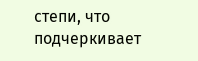степи, что подчеркивает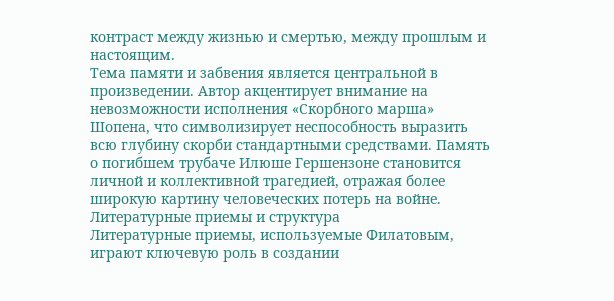контраст между жизнью и смертью, между прошлым и настоящим.
Тема памяти и забвения является центральной в произведении. Автор акцентирует внимание на невозможности исполнения «Скорбного марша» Шопена, что символизирует неспособность выразить всю глубину скорби стандартными средствами. Память о погибшем трубаче Илюше Гершензоне становится личной и коллективной трагедией, отражая более широкую картину человеческих потерь на войне.
Литературные приемы и структура
Литературные приемы, используемые Филатовым, играют ключевую роль в создании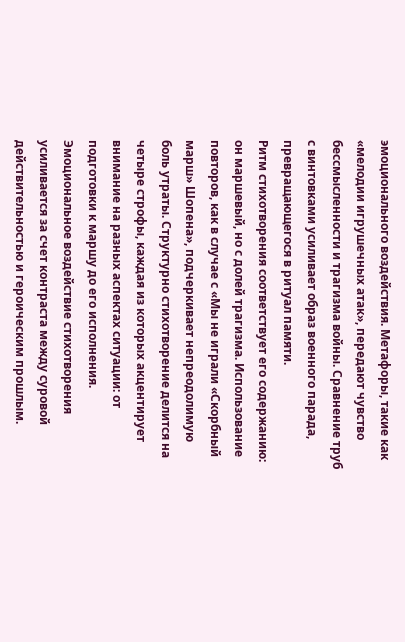эмоционального воздействия. Метафоры, такие как «мелодии игрушечных атак», передают чувство бессмысленности и трагизма войны. Сравнение труб с винтовками усиливает образ военного парада, превращающегося в ритуал памяти.
Ритм стихотворения соответствует его содержанию: он маршевый, но с долей трагизма. Использование повторов, как в случае с «Мы не играли «Скорбный марш» Шопена», подчеркивает непреодолимую боль утраты. Структурно стихотворение делится на четыре строфы, каждая из которых акцентирует внимание на разных аспектах ситуации: от подготовки к маршу до его исполнения.
Эмоциональное воздействие стихотворения усиливается за счет контраста между суровой действительностью и героическим прошлым.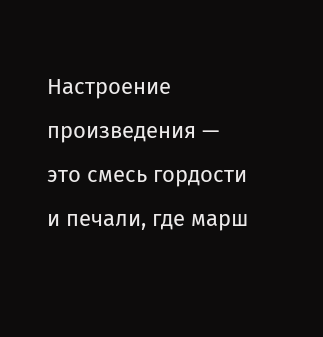Настроение произведения — это смесь гордости и печали, где марш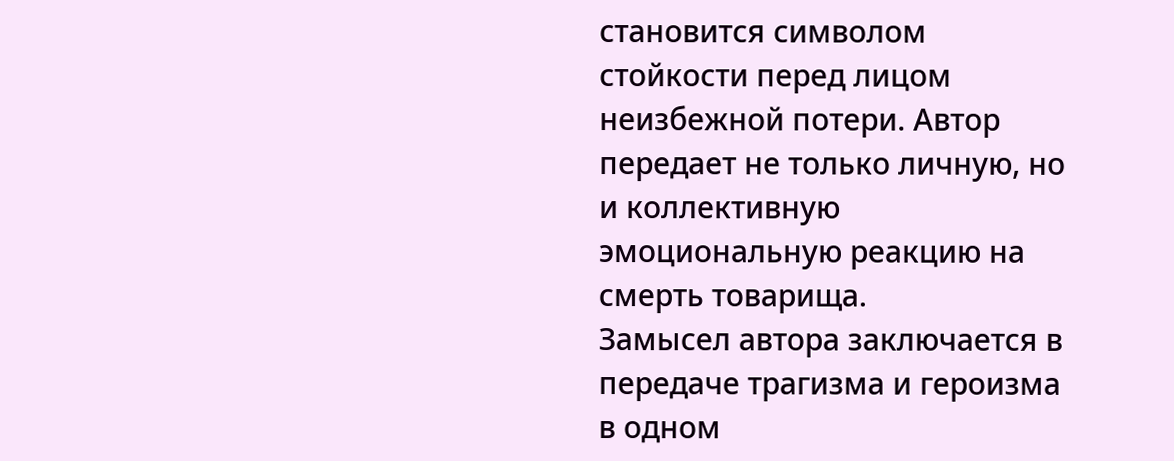становится символом стойкости перед лицом неизбежной потери. Автор передает не только личную, но и коллективную эмоциональную реакцию на смерть товарища.
Замысел автора заключается в передаче трагизма и героизма в одном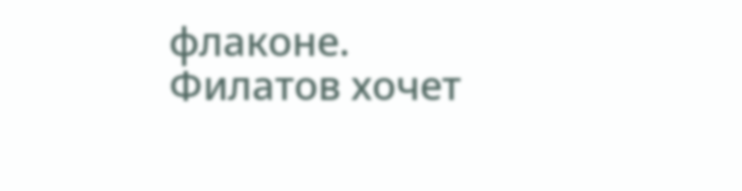флаконе. Филатов хочет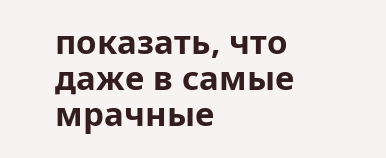показать, что даже в самые мрачные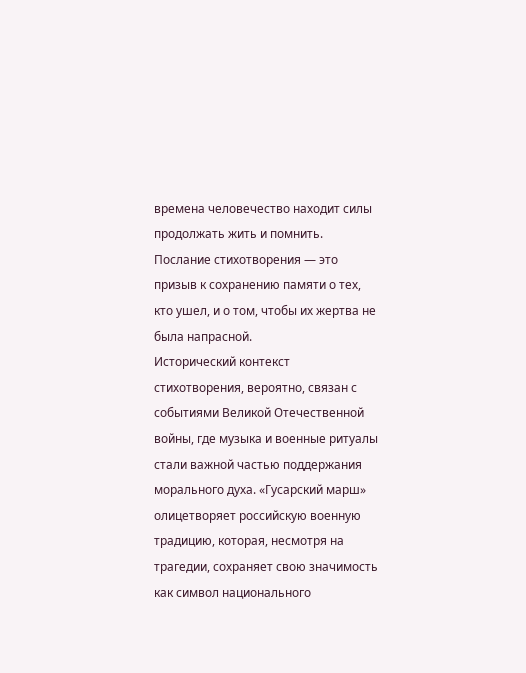времена человечество находит силы продолжать жить и помнить. Послание стихотворения — это призыв к сохранению памяти о тех, кто ушел, и о том, чтобы их жертва не была напрасной.
Исторический контекст стихотворения, вероятно, связан с событиями Великой Отечественной войны, где музыка и военные ритуалы стали важной частью поддержания морального духа. «Гусарский марш» олицетворяет российскую военную традицию, которая, несмотря на трагедии, сохраняет свою значимость как символ национального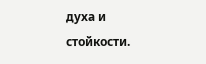духа и стойкости.